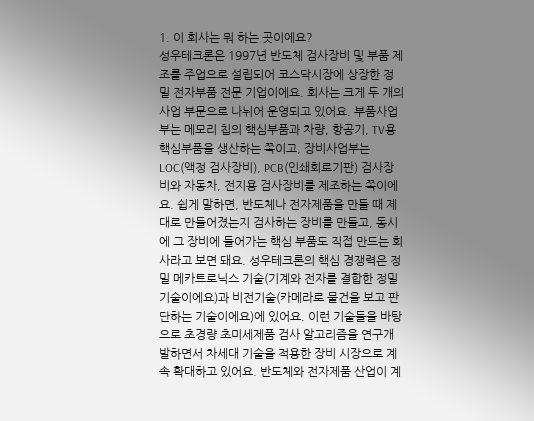1. 이 회사는 뭐 하는 곳이에요?
성우테크론은 1997년 반도체 검사장비 및 부품 제조를 주업으로 설립되어 코스닥시장에 상장한 정밀 전자부품 전문 기업이에요. 회사는 크게 두 개의 사업 부문으로 나뉘어 운영되고 있어요. 부품사업부는 메모리 칩의 핵심부품과 차량, 항공기, TV용 핵심부품을 생산하는 쪽이고, 장비사업부는 LOC(액정 검사장비), PCB(인쇄회로기판) 검사장비와 자동차, 전지용 검사장비를 제조하는 쪽이에요. 쉽게 말하면, 반도체나 전자제품을 만들 때 제대로 만들어졌는지 검사하는 장비를 만들고, 동시에 그 장비에 들어가는 핵심 부품도 직접 만드는 회사라고 보면 돼요. 성우테크론의 핵심 경쟁력은 정밀 메카트로닉스 기술(기계와 전자를 결합한 정밀 기술이에요)과 비전기술(카메라로 물건을 보고 판단하는 기술이에요)에 있어요. 이런 기술들을 바탕으로 초경량 초미세제품 검사 알고리즘을 연구개발하면서 차세대 기술을 적용한 장비 시장으로 계속 확대하고 있어요. 반도체와 전자제품 산업이 계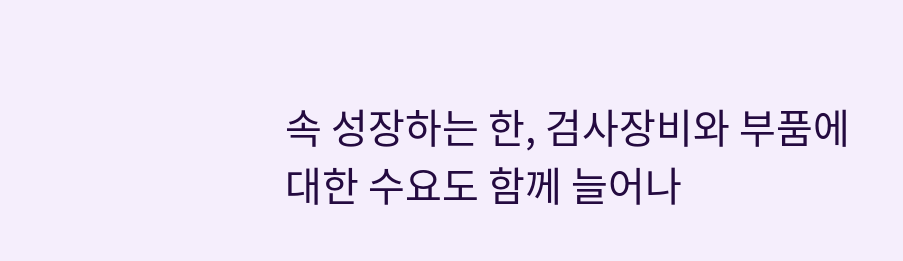속 성장하는 한, 검사장비와 부품에 대한 수요도 함께 늘어나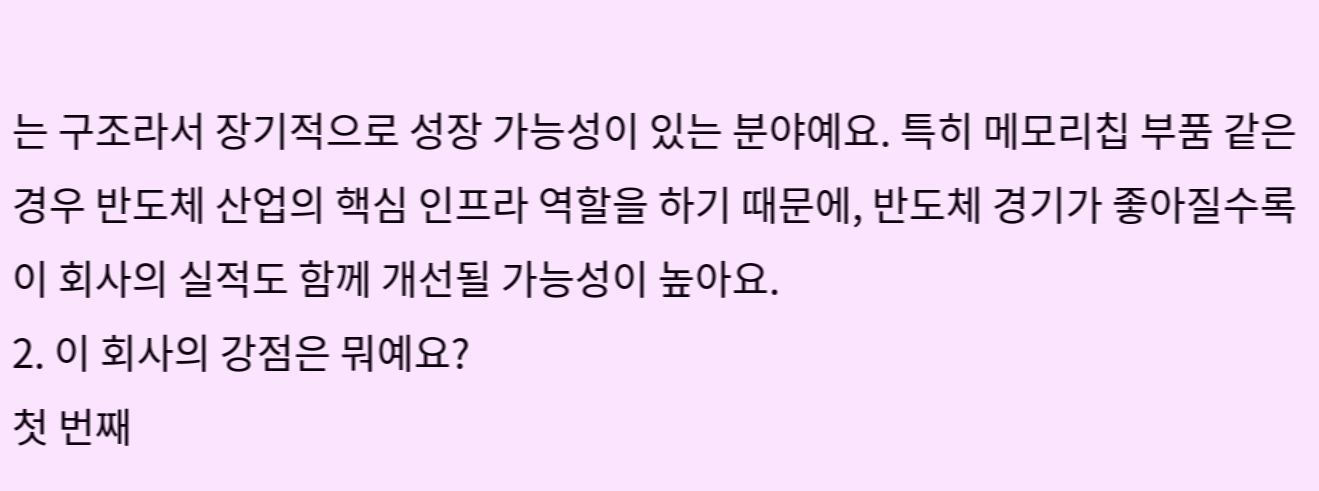는 구조라서 장기적으로 성장 가능성이 있는 분야예요. 특히 메모리칩 부품 같은 경우 반도체 산업의 핵심 인프라 역할을 하기 때문에, 반도체 경기가 좋아질수록 이 회사의 실적도 함께 개선될 가능성이 높아요.
2. 이 회사의 강점은 뭐예요?
첫 번째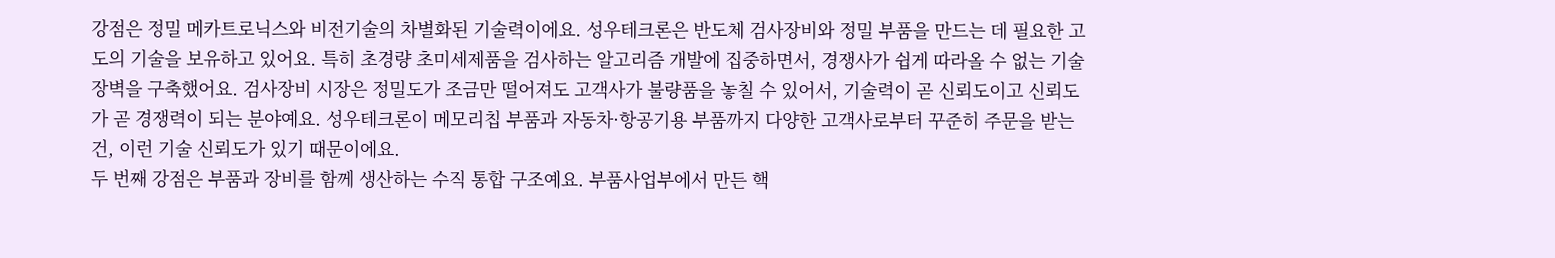강점은 정밀 메카트로닉스와 비전기술의 차별화된 기술력이에요. 성우테크론은 반도체 검사장비와 정밀 부품을 만드는 데 필요한 고도의 기술을 보유하고 있어요. 특히 초경량 초미세제품을 검사하는 알고리즘 개발에 집중하면서, 경쟁사가 쉽게 따라올 수 없는 기술 장벽을 구축했어요. 검사장비 시장은 정밀도가 조금만 떨어져도 고객사가 불량품을 놓칠 수 있어서, 기술력이 곧 신뢰도이고 신뢰도가 곧 경쟁력이 되는 분야예요. 성우테크론이 메모리칩 부품과 자동차·항공기용 부품까지 다양한 고객사로부터 꾸준히 주문을 받는 건, 이런 기술 신뢰도가 있기 때문이에요.
두 번째 강점은 부품과 장비를 함께 생산하는 수직 통합 구조예요. 부품사업부에서 만든 핵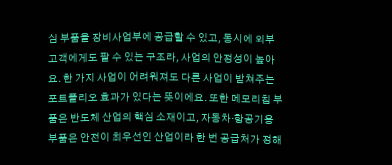심 부품을 장비사업부에 공급할 수 있고, 동시에 외부 고객에게도 팔 수 있는 구조라, 사업의 안정성이 높아요. 한 가지 사업이 어려워져도 다른 사업이 받쳐주는 포트폴리오 효과가 있다는 뜻이에요. 또한 메모리칩 부품은 반도체 산업의 핵심 소재이고, 자동차·항공기용 부품은 안전이 최우선인 산업이라 한 번 공급처가 정해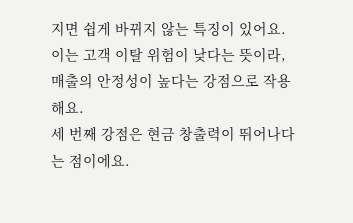지면 쉽게 바뀌지 않는 특징이 있어요. 이는 고객 이탈 위험이 낮다는 뜻이라, 매출의 안정성이 높다는 강점으로 작용해요.
세 번째 강점은 현금 창출력이 뛰어나다는 점이에요.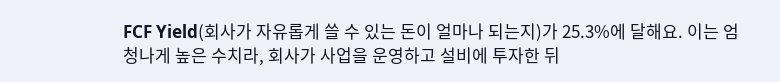FCF Yield(회사가 자유롭게 쓸 수 있는 돈이 얼마나 되는지)가 25.3%에 달해요. 이는 엄청나게 높은 수치라, 회사가 사업을 운영하고 설비에 투자한 뒤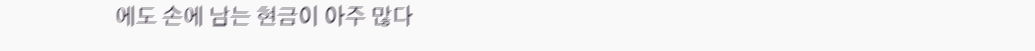에도 손에 남는 현금이 아주 많다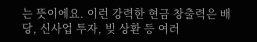는 뜻이에요. 이런 강력한 현금 창출력은 배당, 신사업 투자, 빚 상환 등 여러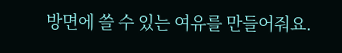방면에 쓸 수 있는 여유를 만들어줘요.